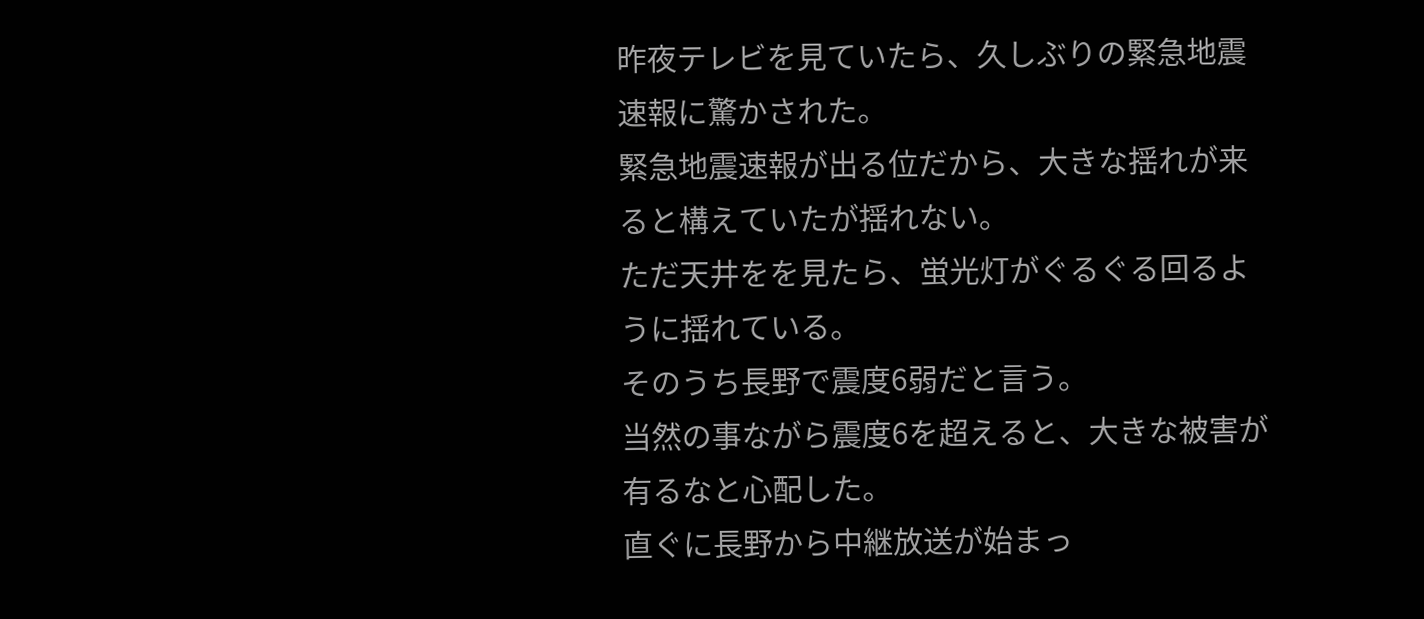昨夜テレビを見ていたら、久しぶりの緊急地震速報に驚かされた。
緊急地震速報が出る位だから、大きな揺れが来ると構えていたが揺れない。
ただ天井をを見たら、蛍光灯がぐるぐる回るように揺れている。
そのうち長野で震度6弱だと言う。
当然の事ながら震度6を超えると、大きな被害が有るなと心配した。
直ぐに長野から中継放送が始まっ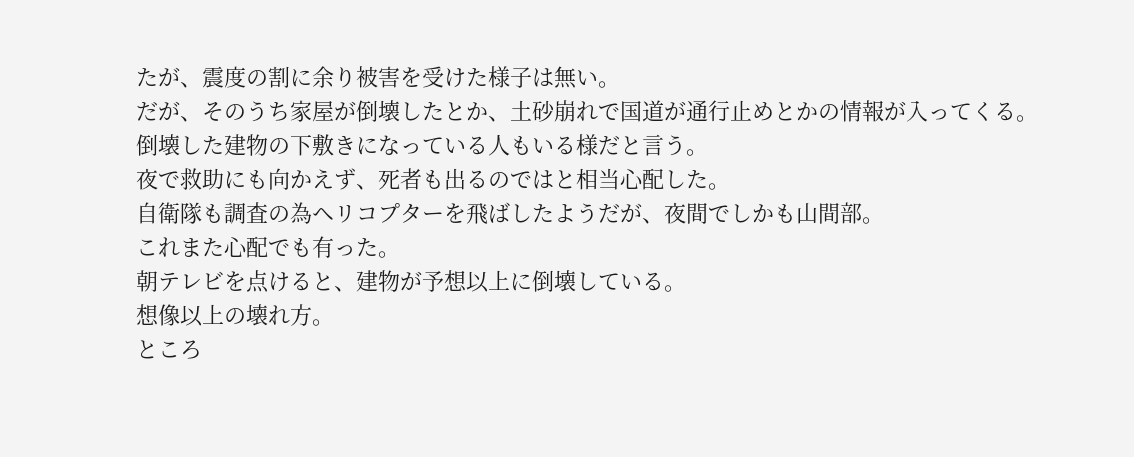たが、震度の割に余り被害を受けた様子は無い。
だが、そのうち家屋が倒壊したとか、土砂崩れで国道が通行止めとかの情報が入ってくる。
倒壊した建物の下敷きになっている人もいる様だと言う。
夜で救助にも向かえず、死者も出るのではと相当心配した。
自衛隊も調査の為ヘリコプターを飛ばしたようだが、夜間でしかも山間部。
これまた心配でも有った。
朝テレビを点けると、建物が予想以上に倒壊している。
想像以上の壊れ方。
ところ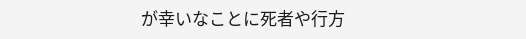が幸いなことに死者や行方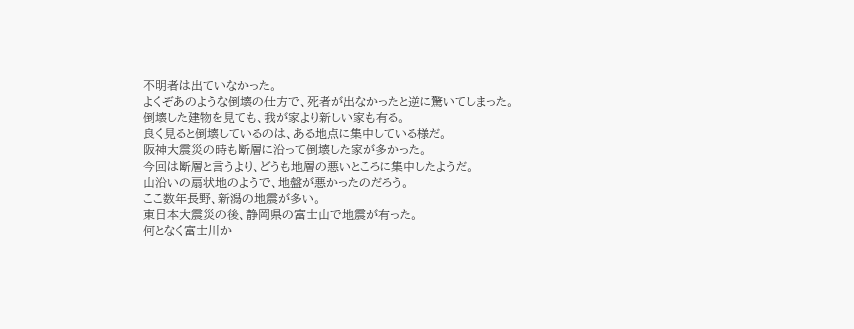不明者は出ていなかった。
よくぞあのような倒壊の仕方で、死者が出なかったと逆に驚いてしまった。
倒壊した建物を見ても、我が家より新しい家も有る。
良く見ると倒壊しているのは、ある地点に集中している様だ。
阪神大震災の時も断層に沿って倒壊した家が多かった。
今回は断層と言うより、どうも地層の悪いところに集中したようだ。
山沿いの扇状地のようで、地盤が悪かったのだろう。
ここ数年長野、新潟の地震が多い。
東日本大震災の後、静岡県の富士山で地震が有った。
何となく富士川か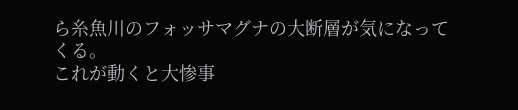ら糸魚川のフォッサマグナの大断層が気になってくる。
これが動くと大惨事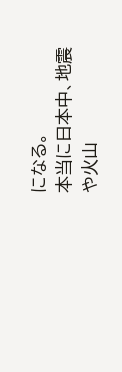になる。
本当に日本中、地震や火山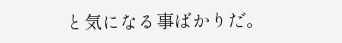と気になる事ばかりだ。